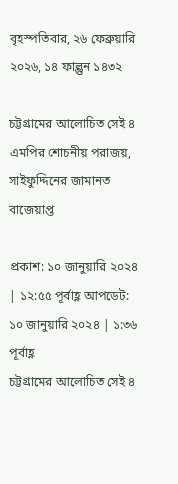বৃহস্পতিবার, ২৬ ফেব্রুয়ারি ২০২৬, ১৪ ফাল্গুন ১৪৩২

চট্টগ্রামের আলোচিত সেই ৪ এমপির শোচনীয় পরাজয়, সাইফুদ্দিনের জামানত বাজেয়াপ্ত

প্রকাশ: ১০ জানুয়ারি ২০২৪ | ১২:৫৫ পূর্বাহ্ণ আপডেট: ১০ জানুয়ারি ২০২৪ | ১:৩৬ পূর্বাহ্ণ
চট্টগ্রামের আলোচিত সেই ৪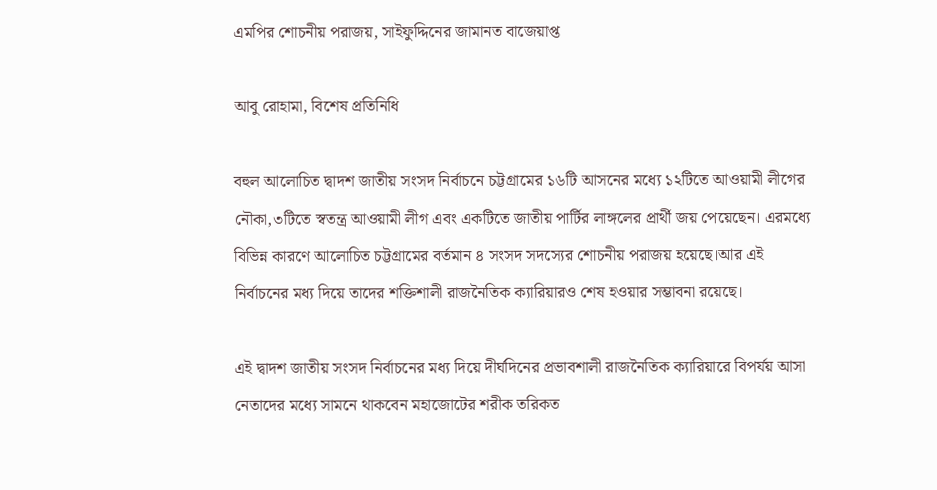এমপির শোচনীয় পরাজয়, সাইফুদ্দিনের জামানত বাজেয়াপ্ত

আবু রোহামা, বিশেষ প্রতিনিধি

বহুল আলোচিত দ্বাদশ জাতীয় সংসদ নির্বাচনে চট্টগ্রামের ১৬টি আসনের মধ্যে ১২টিতে আওয়ামী লীগের নৌকা,৩টিতে স্বতন্ত্র আওয়ামী লীগ এবং একটিতে জাতীয় পার্টির লাঙ্গলের প্রার্থী জয় পেয়েছেন। এরমধ্যে বিভিন্ন কারণে আলোচিত চট্টগ্রামের বর্তমান ৪ সংসদ সদস্যের শোচনীয় পরাজয় হয়েছে।আর এই নির্বাচনের মধ্য দিয়ে তাদের শক্তিশালী রাজনৈতিক ক্যারিয়ারও শেষ হওয়ার সম্ভাবনা রয়েছে।

এই দ্বাদশ জাতীয় সংসদ নির্বাচনের মধ্য দিয়ে দীর্ঘদিনের প্রভাবশালী রাজনৈতিক ক্যারিয়ারে বিপর্যয় আসা নেতাদের মধ্যে সামনে থাকবেন মহাজোটের শরীক তরিকত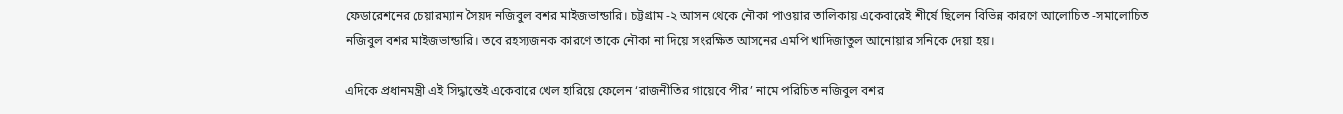ফেডারেশনের চেয়ারম্যান সৈয়দ নজিবুল বশর মাইজভান্ডারি। চট্টগ্রাম -২ আসন থেকে নৌকা পাওয়ার তালিকায় একেবারেই শীর্ষে ছিলেন বিভিন্ন কারণে আলোচিত -সমালোচিত নজিবুল বশর মাইজভান্ডারি। তবে রহস্যজনক কারণে তাকে নৌকা না দিয়ে সংরক্ষিত আসনের এমপি খাদিজাতুল আনোয়ার সনিকে দেয়া হয়।

এদিকে প্রধানমন্ত্রী এই সিদ্ধান্তেই একেবারে খেল হারিয়ে ফেলেন ‘রাজনীতির গায়েবে পীর’ নামে পরিচিত নজিবুল বশর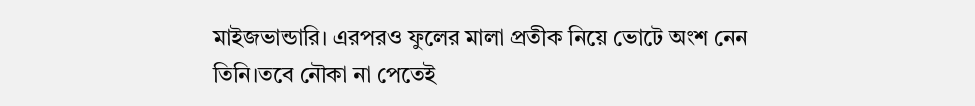মাইজভান্ডারি। এরপরও ফুলের মালা প্রতীক নিয়ে ভোটে অংশ নেন তিনি।তবে নৌকা না পেতেই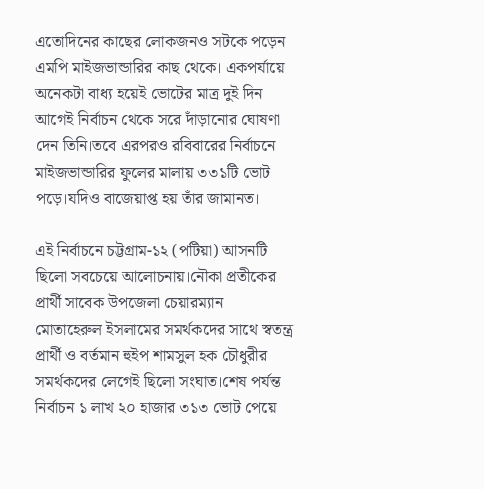এতোদিনের কাছের লোকজনও সটকে পড়েন এমপি মাইজভান্ডারির কাছ থেকে। একপর্যায়ে অনেকটা বাধ্য হয়েই ভোটের মাত্র দুই দিন আগেই নির্বাচন থেকে সরে দাঁড়ানোর ঘোষণা দেন তিনি।তবে এরপরও রবিবারের নির্বাচনে মাইজভান্ডারির ফুলের মালায় ৩৩১টি ভোট পড়ে।যদিও বাজেয়াপ্ত হয় তাঁর জামানত।

এই নির্বাচনে চট্টগ্রাম-১২ (পটিয়া) আসনটি ছিলো সবচেয়ে আলোচনায়।নৌকা প্রতীকের প্রার্থী সাবেক উপজেলা চেয়ারম্যান মোতাহেরুল ইসলামের সমর্থকদের সাথে স্বতন্ত্র প্রার্থী ও বর্তমান হুইপ শামসুল হক চৌধুরীর সমর্থকদের লেগেই ছিলো সংঘাত।শেষ পর্যন্ত নির্বাচন ১ লাখ ২০ হাজার ৩১৩ ভোট পেয়ে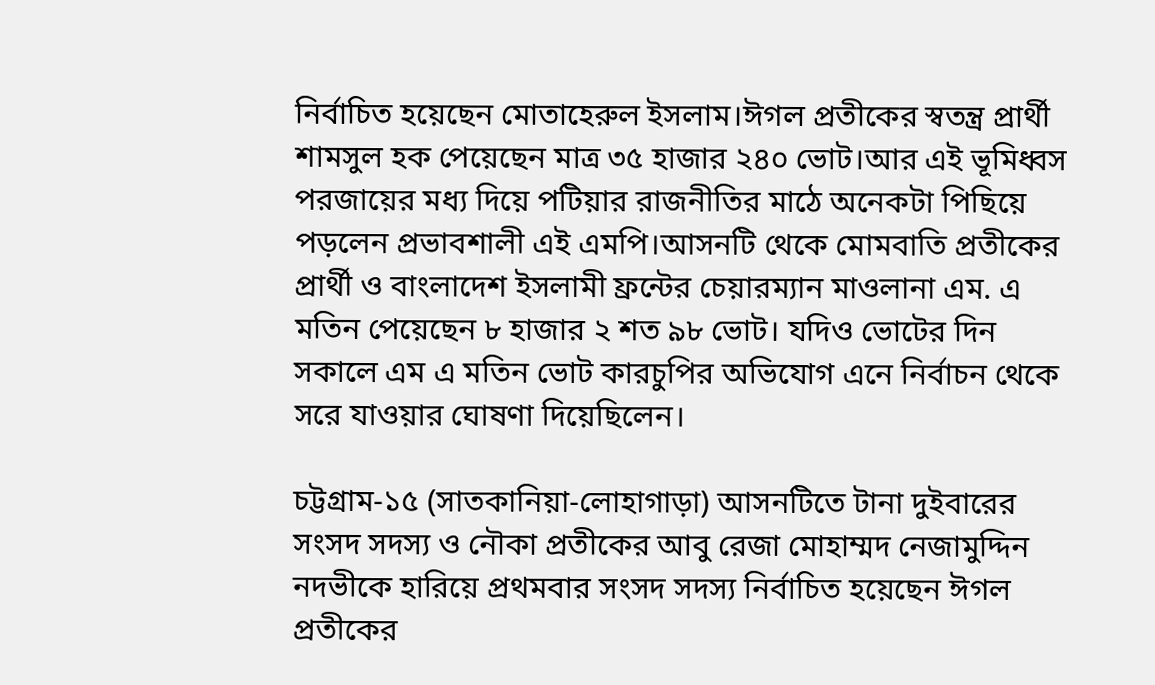নির্বাচিত হয়েছেন মোতাহেরুল ইসলাম।ঈগল প্রতীকের স্বতন্ত্র প্রার্থী শামসুল হক পেয়েছেন মাত্র ৩৫ হাজার ২৪০ ভোট।আর এই ভূমিধ্বস পরজায়ের মধ্য দিয়ে পটিয়ার রাজনীতির মাঠে অনেকটা পিছিয়ে পড়লেন প্রভাবশালী এই এমপি।আসনটি থেকে মোমবাতি প্রতীকের প্রার্থী ও বাংলাদেশ ইসলামী ফ্রন্টের চেয়ারম্যান মাওলানা এম. এ মতিন পেয়েছেন ৮ হাজার ২ শত ৯৮ ভোট। যদিও ভোটের দিন সকালে এম এ মতিন ভোট কারচুপির অভিযোগ এনে নির্বাচন থেকে সরে যাওয়ার ঘোষণা দিয়েছিলেন।

চট্টগ্রাম-১৫ (সাতকানিয়া-লোহাগাড়া) আসনটিতে টানা দুইবারের সংসদ সদস্য ও নৌকা প্রতীকের আবু রেজা মোহাম্মদ নেজামুদ্দিন নদভীকে হারিয়ে প্রথমবার সংসদ সদস্য নির্বাচিত হয়েছেন ঈগল প্রতীকের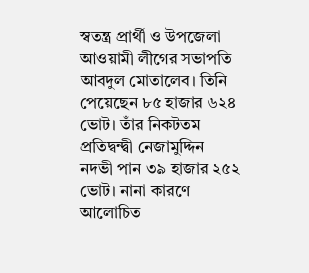স্বতন্ত্র প্রার্থী ও উপজেলা আওয়ামী লীগের সভাপতি আবদুল মোতালেব। তিনি পেয়েছেন ৮৫ হাজার ৬২৪ ভোট। তাঁর নিকটতম প্রতিদ্বন্দ্বী নেজামুদ্দিন নদভী পান ৩৯ হাজার ২৫২ ভোট। নানা কারণে আলোচিত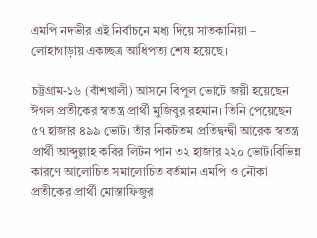এমপি নদভীর এই নির্বাচনে মধ্য দিয়ে সাতকানিয়া – লোহাগাড়ায় একচ্ছত্র আধিপত্য শেষ হয়েছে।

চট্টগ্রাম-১৬ (বাঁশখালী) আসনে বিপুল ভোটে জয়ী হয়েছেন ঈগল প্রতীকের স্বতন্ত্র প্রার্থী মুজিবুর রহমান। তিনি পেয়েছেন ৫৭ হাজার ৪৯৯ ভোট। তাঁর নিকটতম প্রতিদ্বন্দ্বী আরেক স্বতন্ত্র প্রার্থী আব্দুল্লাহ কবির লিটন পান ৩২ হাজার ২২০ ভোট।বিভিন্ন কারণে আলোচিত সমালোচিত বর্তমান এমপি ও নৌকা প্রতীকের প্রার্থী মোস্তাফিজুর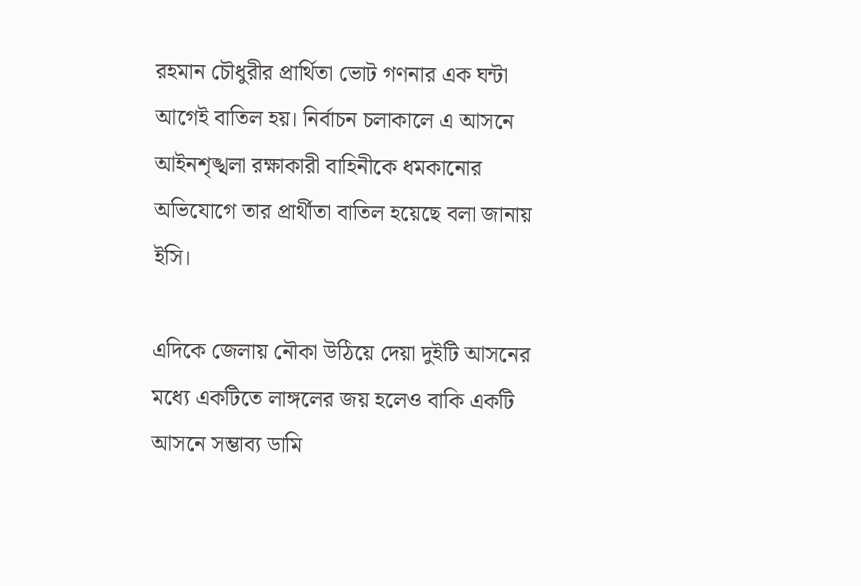রহমান চৌধুরীর প্রার্থিতা ভোট গণনার এক ঘন্টা আগেই বাতিল হয়। নির্বাচন চলাকালে এ আসনে আইনশৃঙ্খলা রক্ষাকারী বাহিনীকে ধমকানোর অভিযোগে তার প্রার্থীতা বাতিল হয়েছে বলা জানায় ইসি।

এদিকে জেলায় নৌকা উঠিয়ে দেয়া দুইটি আসনের মধ্যে একটিতে লাঙ্গলের জয় হলেও বাকি একটি আসনে সম্ভাব্য ডামি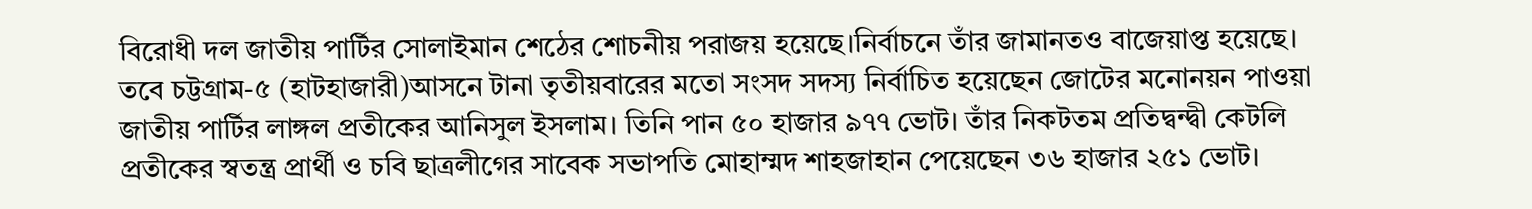বিরোধী দল জাতীয় পার্টির সোলাইমান শেঠের শোচনীয় পরাজয় হয়েছে।নির্বাচনে তাঁর জামানতও বাজেয়াপ্ত হয়েছে।
তবে চট্টগ্রাম-৫ (হাটহাজারী)আসনে টানা তৃতীয়বারের মতো সংসদ সদস্য নির্বাচিত হয়েছেন জোটের মনোনয়ন পাওয়া জাতীয় পার্টির লাঙ্গল প্রতীকের আনিসুল ইসলাম। তিনি পান ৫০ হাজার ৯৭৭ ভোট। তাঁর নিকটতম প্রতিদ্বন্দ্বী কেটলি প্রতীকের স্বতন্ত্র প্রার্থী ও চবি ছাত্রলীগের সাবেক সভাপতি মোহাম্মদ শাহজাহান পেয়েছেন ৩৬ হাজার ২৫১ ভোট।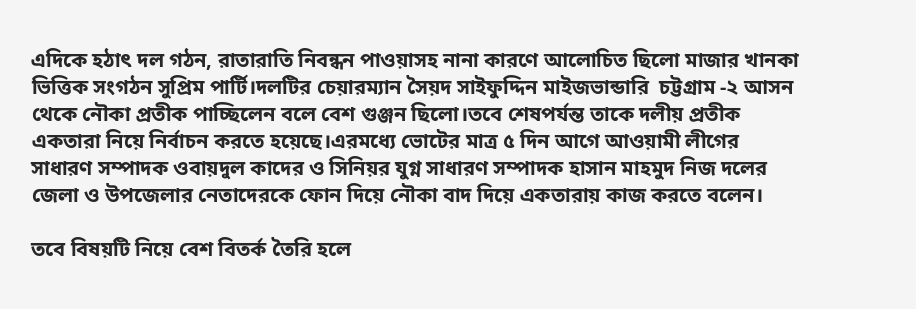এদিকে হঠাৎ দল গঠন, রাতারাতি নিবন্ধন পাওয়াসহ নানা কারণে আলোচিত ছিলো মাজার খানকা ভিত্তিক সংগঠন সুপ্রিম পার্টি।দলটির চেয়ারম্যান সৈয়দ সাইফুদ্দিন মাইজভান্ডারি  চট্টগ্রাম -২ আসন  থেকে নৌকা প্রতীক পাচ্ছিলেন বলে বেশ গুঞ্জন ছিলো।তবে শেষপর্যন্ত তাকে দলীয় প্রতীক একতারা নিয়ে নির্বাচন করতে হয়েছে।এরমধ্যে ভোটের মাত্র ৫ দিন আগে আওয়ামী লীগের সাধারণ সম্পাদক ওবায়দুল কাদের ও সিনিয়র যুগ্ন সাধারণ সম্পাদক হাসান মাহমুদ নিজ দলের জেলা ও উপজেলার নেতাদেরকে ফোন দিয়ে নৌকা বাদ দিয়ে একতারায় কাজ করতে বলেন।

তবে বিষয়টি নিয়ে বেশ বিতর্ক তৈরি হলে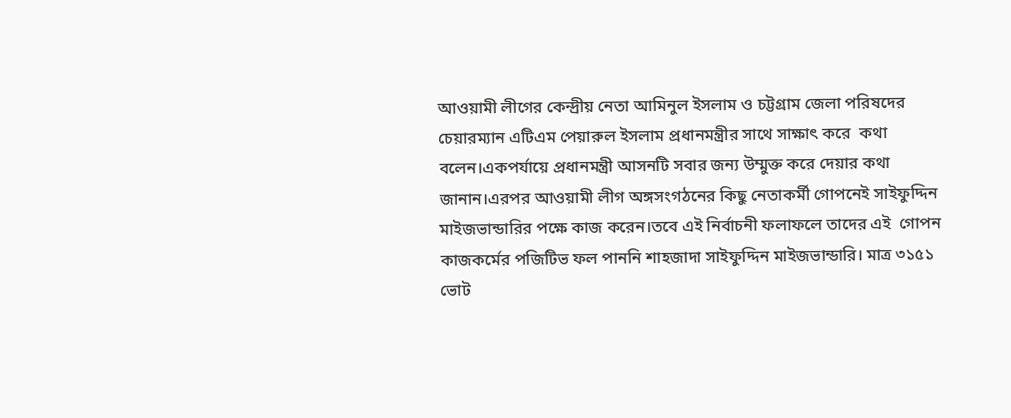আওয়ামী লীগের কেন্দ্রীয় নেতা আমিনুল ইসলাম ও চট্টগ্রাম জেলা পরিষদের চেয়ারম্যান এটিএম পেয়ারুল ইসলাম প্রধানমন্ত্রীর সাথে সাক্ষাৎ করে  কথা বলেন।একপর্যায়ে প্রধানমন্ত্রী আসনটি সবার জন্য উম্মুক্ত করে দেয়ার কথা জানান।এরপর আওয়ামী লীগ অঙ্গসংগঠনের কিছু নেতাকর্মী গোপনেই সাইফুদ্দিন মাইজভান্ডারির পক্ষে কাজ করেন।তবে এই নির্বাচনী ফলাফলে তাদের এই  গোপন কাজকর্মের পজিটিভ ফল পাননি শাহজাদা সাইফুদ্দিন মাইজভান্ডারি। মাত্র ৩১৫১ ভোট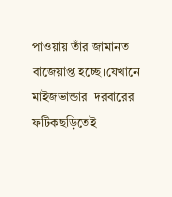পাওয়ায় তাঁর জামানত বাজেয়াপ্ত হচ্ছে।যেখানে মাইজভান্ডার  দরবারের ফটিকছড়িতেই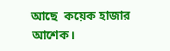আছে  কয়েক হাজার আশেক।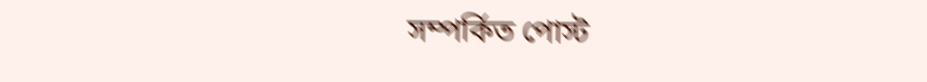সম্পর্কিত পোস্ট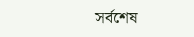সর্বশেষ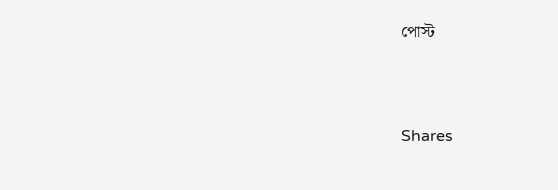পোস্ট



Shares